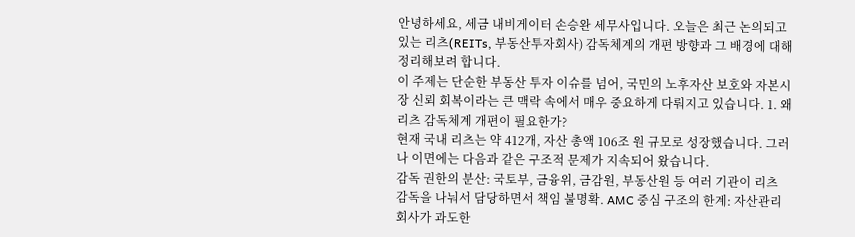안녕하세요, 세금 내비게이터 손승완 세무사입니다. 오늘은 최근 논의되고 있는 리츠(REITs, 부동산투자회사) 감독체계의 개편 방향과 그 배경에 대해 정리해보려 합니다.
이 주제는 단순한 부동산 투자 이슈를 넘어, 국민의 노후자산 보호와 자본시장 신뢰 회복이라는 큰 맥락 속에서 매우 중요하게 다뤄지고 있습니다. 1. 왜 리츠 감독체계 개편이 필요한가?
현재 국내 리츠는 약 412개, 자산 총액 106조 원 규모로 성장했습니다. 그러나 이면에는 다음과 같은 구조적 문제가 지속되어 왔습니다.
감독 권한의 분산: 국토부, 금융위, 금감원, 부동산원 등 여러 기관이 리츠 감독을 나눠서 담당하면서 책임 불명확. AMC 중심 구조의 한계: 자산관리회사가 과도한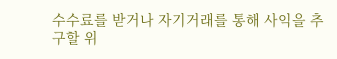수수료를 받거나 자기거래를 통해 사익을 추구할 위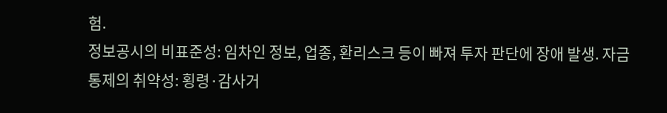험.
정보공시의 비표준성: 임차인 정보, 업종, 환리스크 등이 빠져 투자 판단에 장애 발생. 자금 통제의 취약성: 횡령·감사거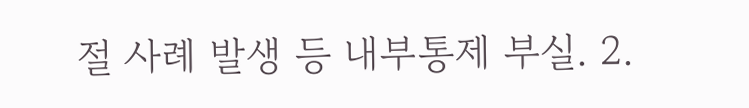절 사례 발생 등 내부통제 부실. 2.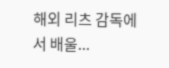해외 리츠 감독에서 배울...